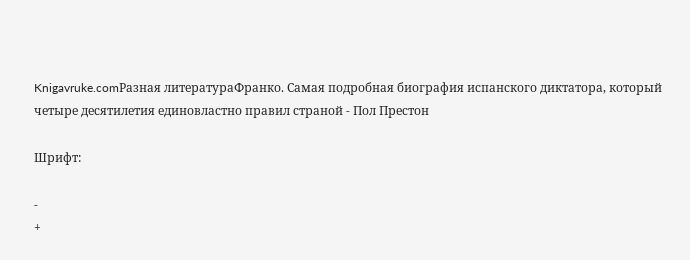Knigavruke.comРазная литератураФранко. Самая подробная биография испанского диктатора, который четыре десятилетия единовластно правил страной - Пол Престон

Шрифт:

-
+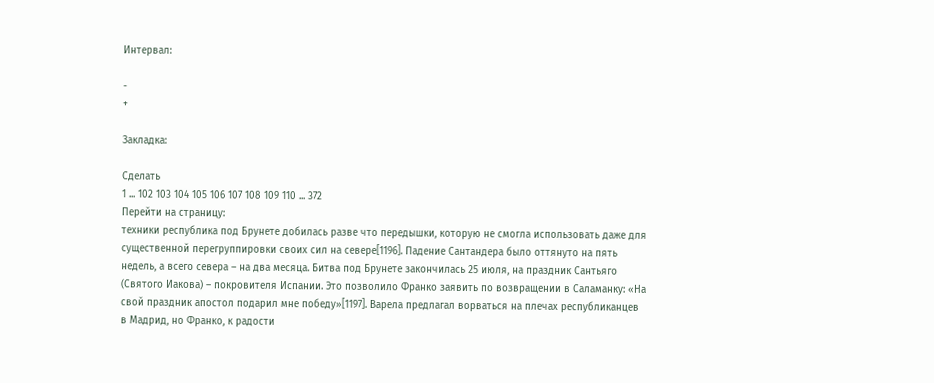Интервал:

-
+

Закладка:

Сделать
1 ... 102 103 104 105 106 107 108 109 110 ... 372
Перейти на страницу:
техники республика под Брунете добилась разве что передышки, которую не смогла использовать даже для существенной перегруппировки своих сил на севере[1196]. Падение Сантандера было оттянуто на пять недель, а всего севера – на два месяца. Битва под Брунете закончилась 25 июля, на праздник Сантьяго (Святого Иакова) – покровителя Испании. Это позволило Франко заявить по возвращении в Саламанку: «На свой праздник апостол подарил мне победу»[1197]. Варела предлагал ворваться на плечах республиканцев в Мадрид, но Франко, к радости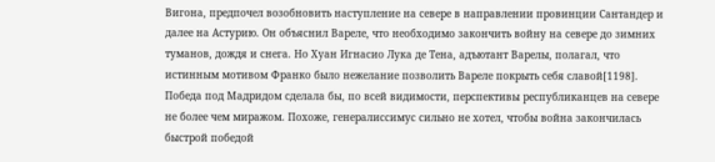Вигона, предпочел возобновить наступление на севере в направлении провинции Сантандер и далее на Астурию. Он объяснил Вареле, что необходимо закончить войну на севере до зимних туманов, дождя и снега. Но Хуан Игнасио Лука де Тена, адъютант Варелы, полагал, что истинным мотивом Франко было нежелание позволить Вареле покрыть себя славой[1198]. Победа под Мадридом сделала бы, по всей видимости, перспективы республиканцев на севере не более чем миражом. Похоже, генералиссимус сильно не хотел, чтобы война закончилась быстрой победой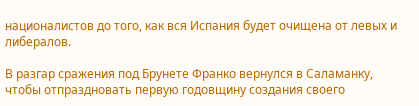националистов до того, как вся Испания будет очищена от левых и либералов.

В разгар сражения под Брунете Франко вернулся в Саламанку, чтобы отпраздновать первую годовщину создания своего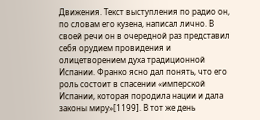Движения. Текст выступления по радио он, по словам его кузена, написал лично. В своей речи он в очередной раз представил себя орудием провидения и олицетворением духа традиционной Испании. Франко ясно дал понять, что его роль состоит в спасении «имперской Испании, которая породила нации и дала законы миру»[1199]. В тот же день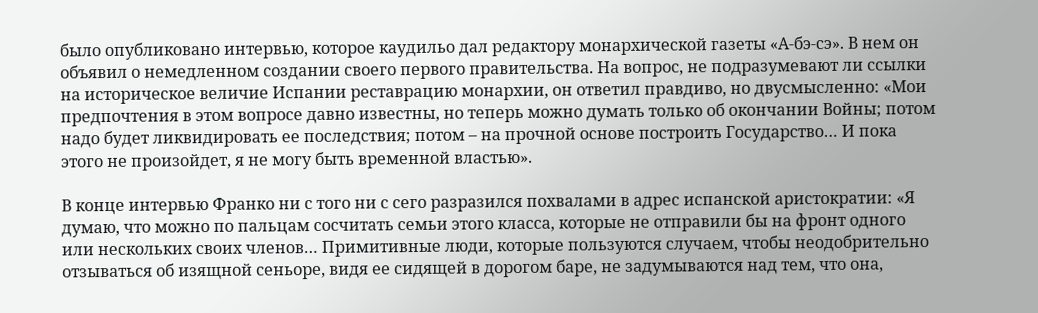было опубликовано интервью, которое каудильо дал редактору монархической газеты «А-бэ-сэ». В нем он объявил о немедленном создании своего первого правительства. На вопрос, не подразумевают ли ссылки на историческое величие Испании реставрацию монархии, он ответил правдиво, но двусмысленно: «Мои предпочтения в этом вопросе давно известны, но теперь можно думать только об окончании Войны; потом надо будет ликвидировать ее последствия; потом – на прочной основе построить Государство… И пока этого не произойдет, я не могу быть временной властью».

В конце интервью Франко ни с того ни с сего разразился похвалами в адрес испанской аристократии: «Я думаю, что можно по пальцам сосчитать семьи этого класса, которые не отправили бы на фронт одного или нескольких своих членов… Примитивные люди, которые пользуются случаем, чтобы неодобрительно отзываться об изящной сеньоре, видя ее сидящей в дорогом баре, не задумываются над тем, что она,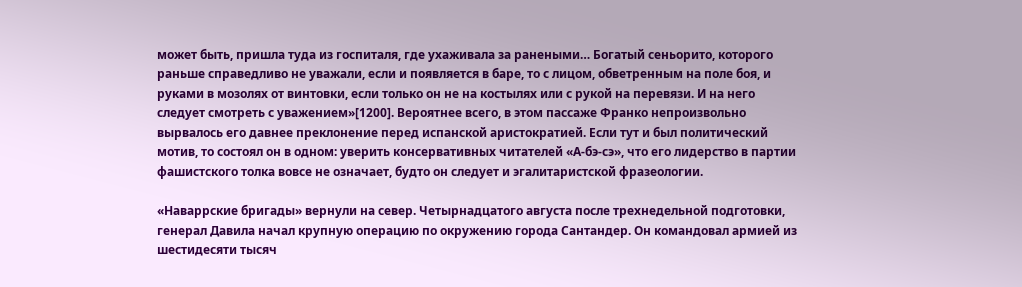может быть, пришла туда из госпиталя, где ухаживала за ранеными… Богатый сеньорито, которого раньше справедливо не уважали, если и появляется в баре, то с лицом, обветренным на поле боя, и руками в мозолях от винтовки, если только он не на костылях или с рукой на перевязи. И на него следует смотреть с уважением»[1200]. Вероятнее всего, в этом пассаже Франко непроизвольно вырвалось его давнее преклонение перед испанской аристократией. Если тут и был политический мотив, то состоял он в одном: уверить консервативных читателей «А-бэ-сэ», что его лидерство в партии фашистского толка вовсе не означает, будто он следует и эгалитаристской фразеологии.

«Наваррские бригады» вернули на север. Четырнадцатого августа после трехнедельной подготовки, генерал Давила начал крупную операцию по окружению города Сантандер. Он командовал армией из шестидесяти тысяч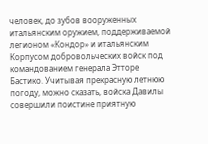человек, до зубов вооруженных итальянским оружием, поддерживаемой легионом «Кондор» и итальянским Корпусом добровольческих войск под командованием генерала Этторе Бастико. Учитывая прекрасную летнюю погоду, можно сказать, войска Давилы совершили поистине приятную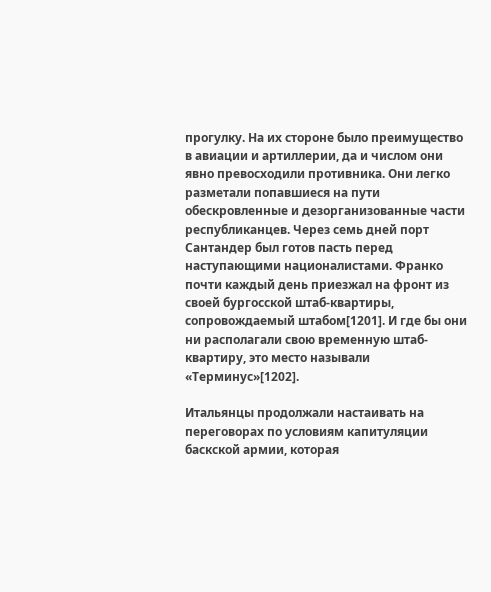прогулку. На их стороне было преимущество в авиации и артиллерии, да и числом они явно превосходили противника. Они легко разметали попавшиеся на пути обескровленные и дезорганизованные части республиканцев. Через семь дней порт Сантандер был готов пасть перед наступающими националистами. Франко почти каждый день приезжал на фронт из своей бургосской штаб-квартиры, сопровождаемый штабом[1201]. И где бы они ни располагали свою временную штаб-квартиру, это место называли «Терминус»[1202].

Итальянцы продолжали настаивать на переговорах по условиям капитуляции баскской армии, которая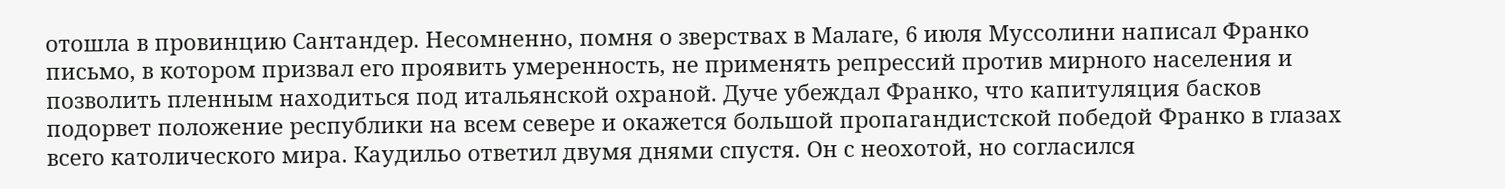отошла в провинцию Сантандер. Несомненно, помня о зверствах в Малаге, 6 июля Муссолини написал Франко письмо, в котором призвал его проявить умеренность, не применять репрессий против мирного населения и позволить пленным находиться под итальянской охраной. Дуче убеждал Франко, что капитуляция басков подорвет положение республики на всем севере и окажется большой пропагандистской победой Франко в глазах всего католического мира. Каудильо ответил двумя днями спустя. Он с неохотой, но согласился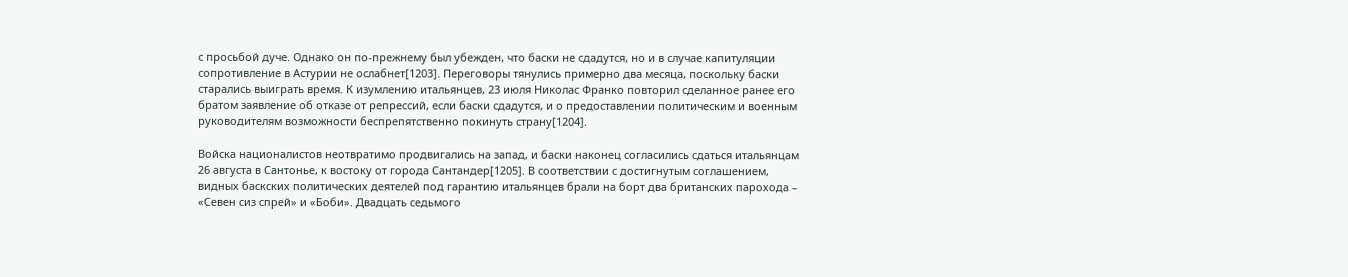с просьбой дуче. Однако он по-прежнему был убежден, что баски не сдадутся, но и в случае капитуляции сопротивление в Астурии не ослабнет[1203]. Переговоры тянулись примерно два месяца, поскольку баски старались выиграть время. К изумлению итальянцев, 23 июля Николас Франко повторил сделанное ранее его братом заявление об отказе от репрессий, если баски сдадутся, и о предоставлении политическим и военным руководителям возможности беспрепятственно покинуть страну[1204].

Войска националистов неотвратимо продвигались на запад, и баски наконец согласились сдаться итальянцам 26 августа в Сантонье, к востоку от города Сантандер[1205]. В соответствии с достигнутым соглашением, видных баскских политических деятелей под гарантию итальянцев брали на борт два британских парохода – «Севен сиз спрей» и «Боби». Двадцать седьмого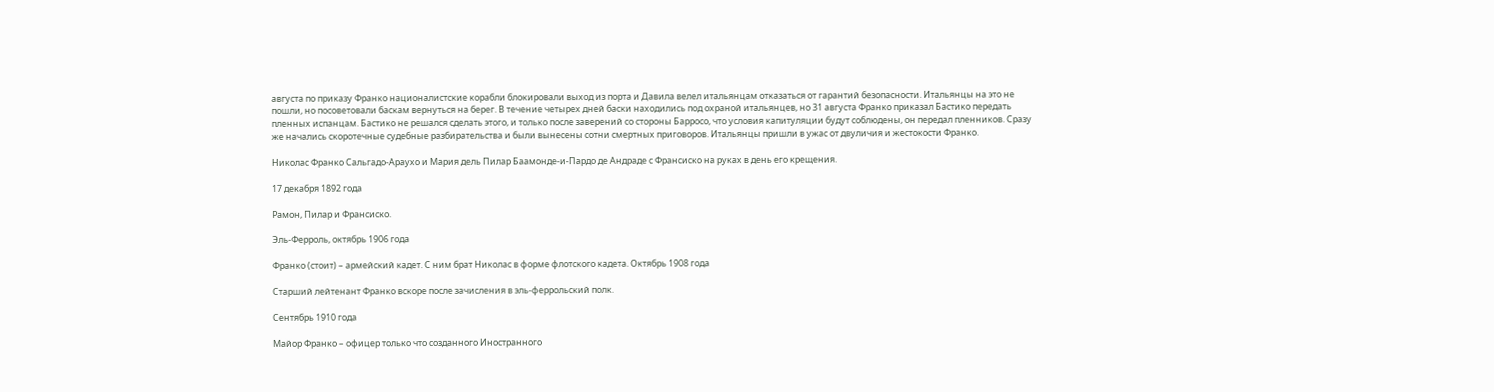августа по приказу Франко националистские корабли блокировали выход из порта и Давила велел итальянцам отказаться от гарантий безопасности. Итальянцы на это не пошли, но посоветовали баскам вернуться на берег. В течение четырех дней баски находились под охраной итальянцев, но 31 августа Франко приказал Бастико передать пленных испанцам. Бастико не решался сделать этого, и только после заверений со стороны Барросо, что условия капитуляции будут соблюдены, он передал пленников. Сразу же начались скоротечные судебные разбирательства и были вынесены сотни смертных приговоров. Итальянцы пришли в ужас от двуличия и жестокости Франко.

Николас Франко Сальгадо-Араухо и Мария дель Пилар Баамонде-и-Пардо де Андраде с Франсиско на руках в день его крещения.

17 декабря 1892 года

Рамон, Пилар и Франсиско.

Эль-Ферроль, октябрь 1906 года

Франко (стоит) – армейский кадет. С ним брат Николас в форме флотского кадета. Октябрь 1908 года

Старший лейтенант Франко вскоре после зачисления в эль-феррольский полк.

Сентябрь 1910 года

Майор Франко – офицер только что созданного Иностранного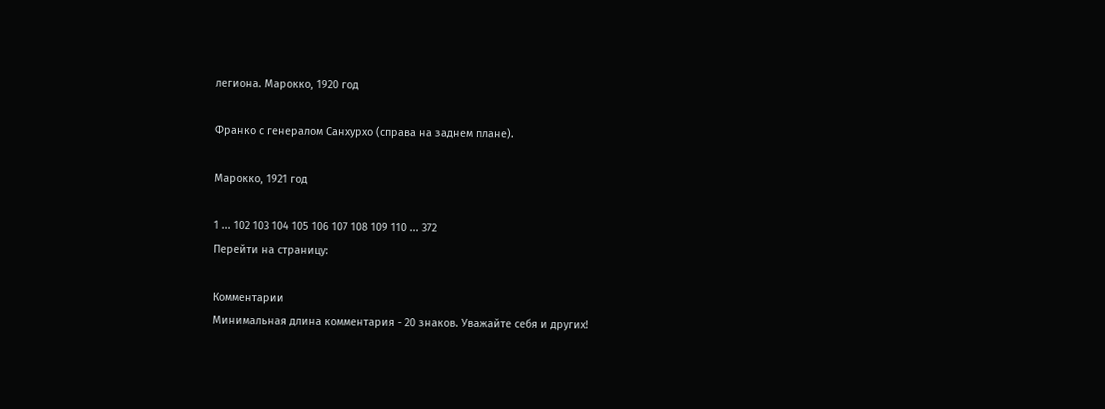легиона. Марокко, 1920 год

Франко с генералом Санхурхо (справа на заднем плане).

Марокко, 1921 год

1 ... 102 103 104 105 106 107 108 109 110 ... 372
Перейти на страницу:

Комментарии
Минимальная длина комментария - 20 знаков. Уважайте себя и других!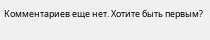Комментариев еще нет. Хотите быть первым?